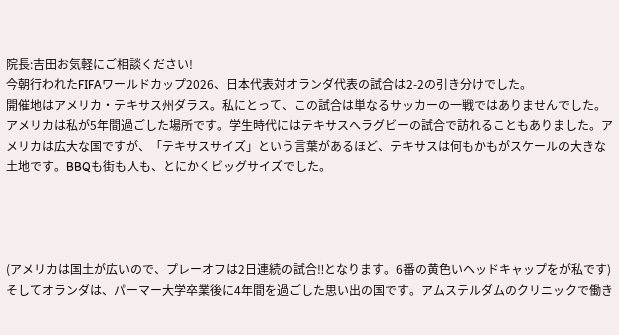院長:吉田お気軽にご相談ください!
今朝行われたFIFAワールドカップ2026、日本代表対オランダ代表の試合は2-2の引き分けでした。
開催地はアメリカ・テキサス州ダラス。私にとって、この試合は単なるサッカーの一戦ではありませんでした。
アメリカは私が5年間過ごした場所です。学生時代にはテキサスへラグビーの試合で訪れることもありました。アメリカは広大な国ですが、「テキサスサイズ」という言葉があるほど、テキサスは何もかもがスケールの大きな土地です。BBQも街も人も、とにかくビッグサイズでした。




(アメリカは国土が広いので、プレーオフは2日連続の試合‼となります。6番の黄色いヘッドキャップをが私です)
そしてオランダは、パーマー大学卒業後に4年間を過ごした思い出の国です。アムステルダムのクリニックで働き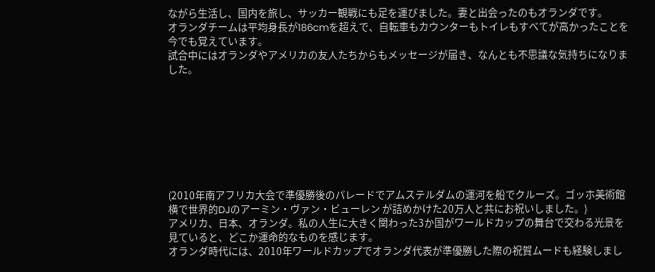ながら生活し、国内を旅し、サッカー観戦にも足を運びました。妻と出会ったのもオランダです。
オランダチームは平均身長が186cmを超えで、自転車もカウンターもトイレもすべてが高かったことを今でも覚えています。
試合中にはオランダやアメリカの友人たちからもメッセージが届き、なんとも不思議な気持ちになりました。








(2010年南アフリカ大会で準優勝後のパレードでアムステルダムの運河を船でクルーズ。ゴッホ美術館横で世界的DJのアーミン・ヴァン・ビューレン が詰めかけた20万人と共にお祝いしました。)
アメリカ、日本、オランダ。私の人生に大きく関わった3か国がワールドカップの舞台で交わる光景を見ていると、どこか運命的なものを感じます。
オランダ時代には、2010年ワールドカップでオランダ代表が準優勝した際の祝賀ムードも経験しまし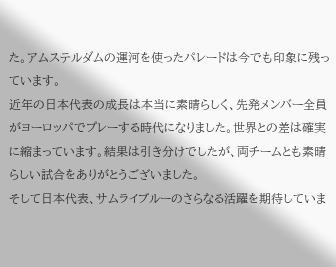た。アムステルダムの運河を使ったパレードは今でも印象に残っています。
近年の日本代表の成長は本当に素晴らしく、先発メンバー全員がヨーロッパでプレーする時代になりました。世界との差は確実に縮まっています。結果は引き分けでしたが、両チームとも素晴らしい試合をありがとうございました。
そして日本代表、サムライブルーのさらなる活躍を期待していま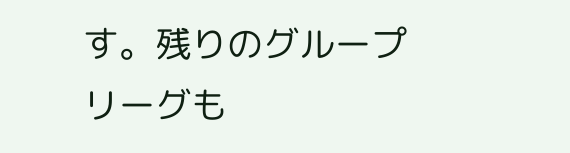す。残りのグループリーグも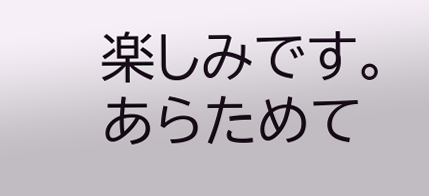楽しみです。
あらためて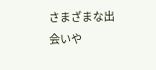さまざまな出会いや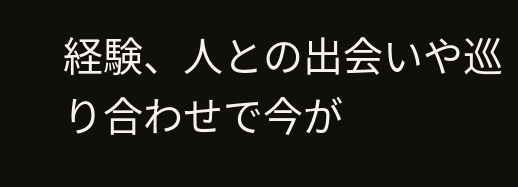経験、人との出会いや巡り合わせで今が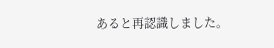あると再認識しました。